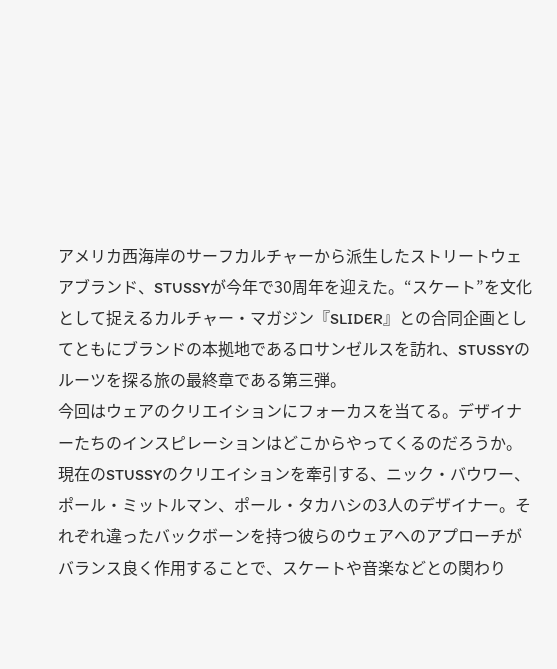アメリカ西海岸のサーフカルチャーから派生したストリートウェアブランド、STUSSYが今年で30周年を迎えた。“スケート”を文化として捉えるカルチャー・マガジン『SLIDER』との合同企画としてともにブランドの本拠地であるロサンゼルスを訪れ、STUSSYのルーツを探る旅の最終章である第三弾。
今回はウェアのクリエイションにフォーカスを当てる。デザイナーたちのインスピレーションはどこからやってくるのだろうか。
現在のSTUSSYのクリエイションを牽引する、ニック・バウワー、ポール・ミットルマン、ポール・タカハシの3人のデザイナー。それぞれ違ったバックボーンを持つ彼らのウェアへのアプローチがバランス良く作用することで、スケートや音楽などとの関わり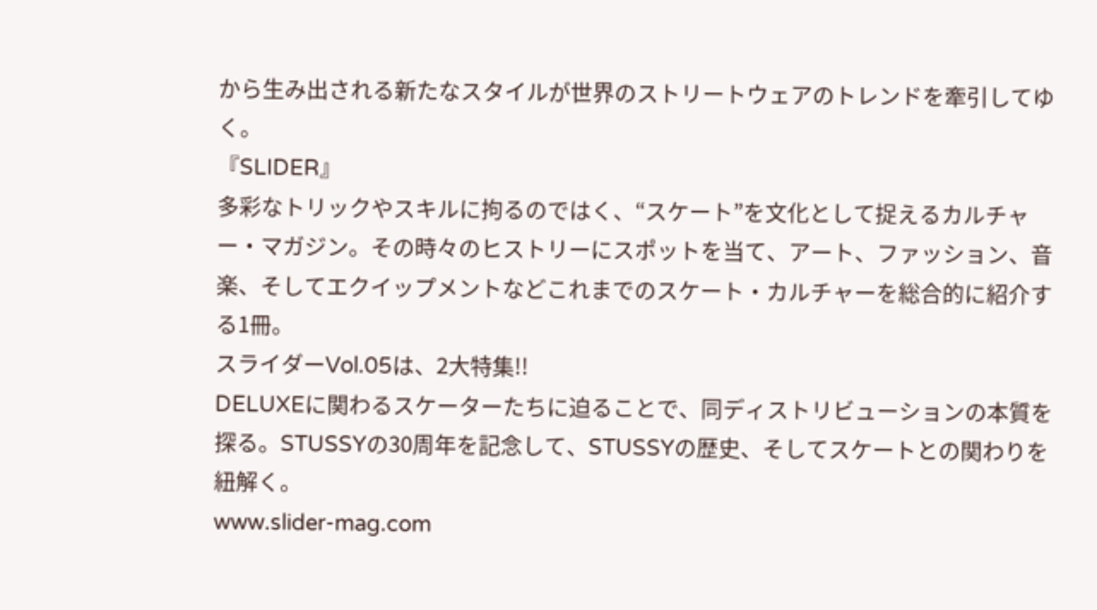から生み出される新たなスタイルが世界のストリートウェアのトレンドを牽引してゆく。
『SLIDER』
多彩なトリックやスキルに拘るのではく、“スケート”を文化として捉えるカルチャー・マガジン。その時々のヒストリーにスポットを当て、アート、ファッション、音楽、そしてエクイップメントなどこれまでのスケート・カルチャーを総合的に紹介する1冊。
スライダーVol.05は、2大特集!!
DELUXEに関わるスケーターたちに迫ることで、同ディストリビューションの本質を探る。STUSSYの30周年を記念して、STUSSYの歴史、そしてスケートとの関わりを紐解く。
www.slider-mag.com